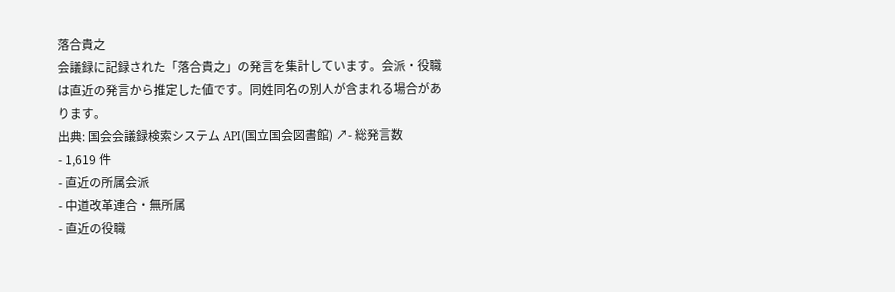落合貴之
会議録に記録された「落合貴之」の発言を集計しています。会派・役職は直近の発言から推定した値です。同姓同名の別人が含まれる場合があります。
出典: 国会会議録検索システム API(国立国会図書館) ↗- 総発言数
- 1,619 件
- 直近の所属会派
- 中道改革連合・無所属
- 直近の役職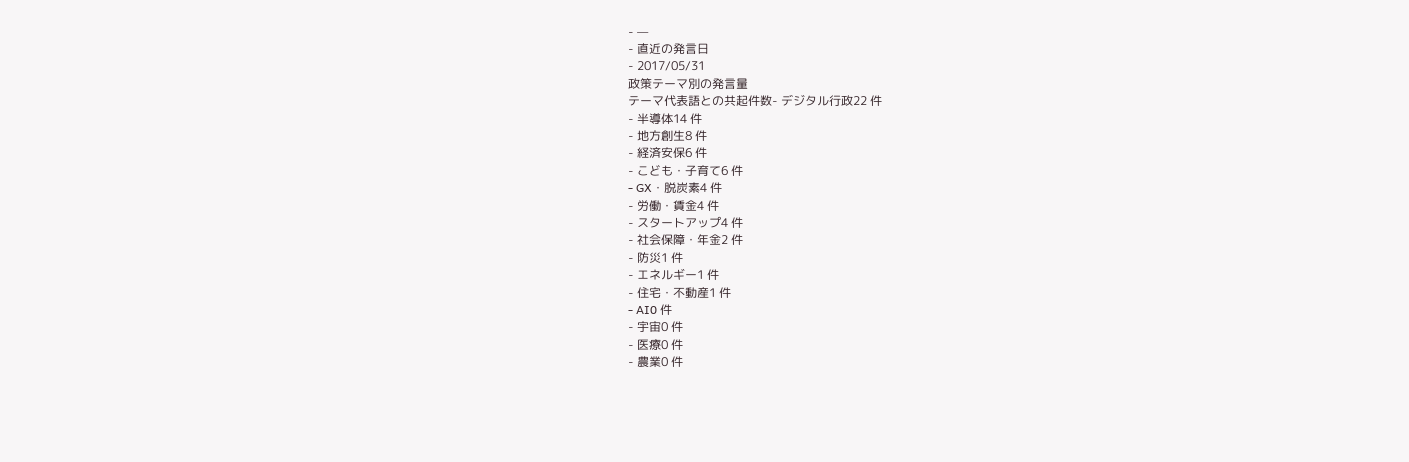- —
- 直近の発言日
- 2017/05/31
政策テーマ別の発言量
テーマ代表語との共起件数- デジタル行政22 件
- 半導体14 件
- 地方創生8 件
- 経済安保6 件
- こども・子育て6 件
- GX・脱炭素4 件
- 労働・賃金4 件
- スタートアップ4 件
- 社会保障・年金2 件
- 防災1 件
- エネルギー1 件
- 住宅・不動産1 件
- AI0 件
- 宇宙0 件
- 医療0 件
- 農業0 件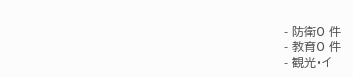- 防衛0 件
- 教育0 件
- 観光・イ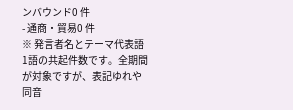ンバウンド0 件
- 通商・貿易0 件
※ 発言者名とテーマ代表語1語の共起件数です。全期間が対象ですが、表記ゆれや 同音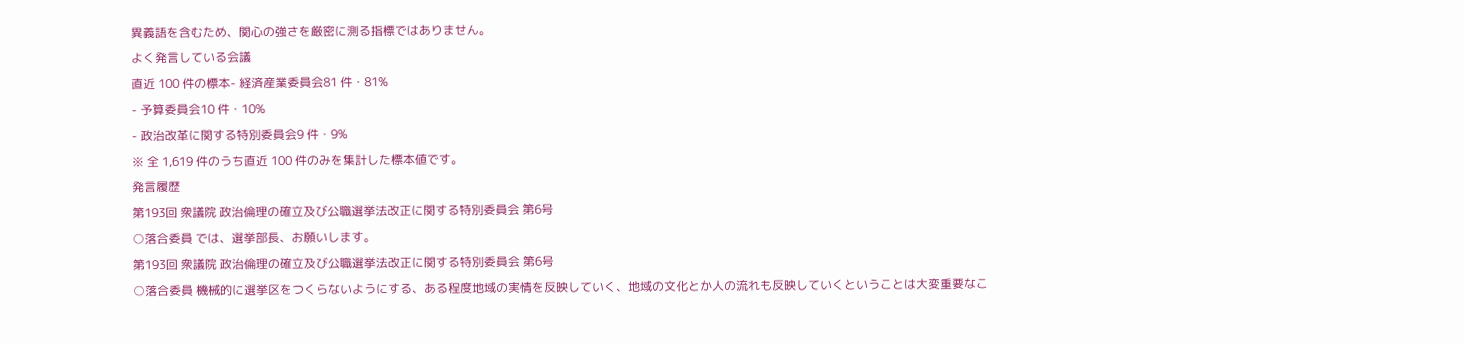異義語を含むため、関心の強さを厳密に測る指標ではありません。
よく発言している会議
直近 100 件の標本- 経済産業委員会81 件・81%
- 予算委員会10 件・10%
- 政治改革に関する特別委員会9 件・9%
※ 全 1,619 件のうち直近 100 件のみを集計した標本値です。
発言履歴
第193回 衆議院 政治倫理の確立及び公職選挙法改正に関する特別委員会 第6号
○落合委員 では、選挙部長、お願いします。
第193回 衆議院 政治倫理の確立及び公職選挙法改正に関する特別委員会 第6号
○落合委員 機械的に選挙区をつくらないようにする、ある程度地域の実情を反映していく、地域の文化とか人の流れも反映していくということは大変重要なこ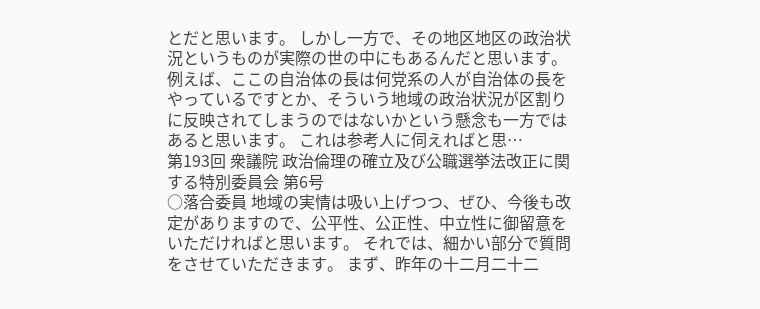とだと思います。 しかし一方で、その地区地区の政治状況というものが実際の世の中にもあるんだと思います。例えば、ここの自治体の長は何党系の人が自治体の長をやっているですとか、そういう地域の政治状況が区割りに反映されてしまうのではないかという懸念も一方ではあると思います。 これは参考人に伺えればと思…
第193回 衆議院 政治倫理の確立及び公職選挙法改正に関する特別委員会 第6号
○落合委員 地域の実情は吸い上げつつ、ぜひ、今後も改定がありますので、公平性、公正性、中立性に御留意をいただければと思います。 それでは、細かい部分で質問をさせていただきます。 まず、昨年の十二月二十二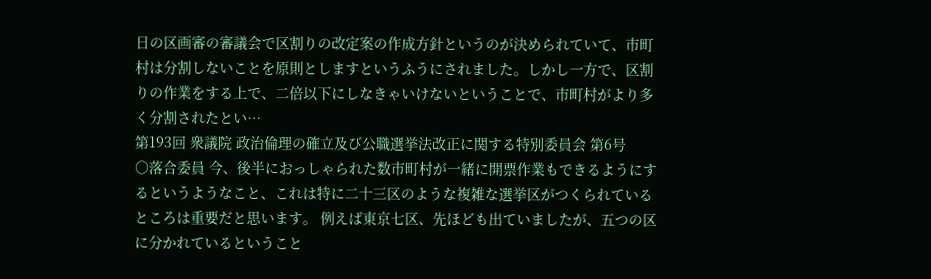日の区画審の審議会で区割りの改定案の作成方針というのが決められていて、市町村は分割しないことを原則としますというふうにされました。しかし一方で、区割りの作業をする上で、二倍以下にしなきゃいけないということで、市町村がより多く分割されたとい…
第193回 衆議院 政治倫理の確立及び公職選挙法改正に関する特別委員会 第6号
○落合委員 今、後半におっしゃられた数市町村が一緒に開票作業もできるようにするというようなこと、これは特に二十三区のような複雑な選挙区がつくられているところは重要だと思います。 例えば東京七区、先ほども出ていましたが、五つの区に分かれているということ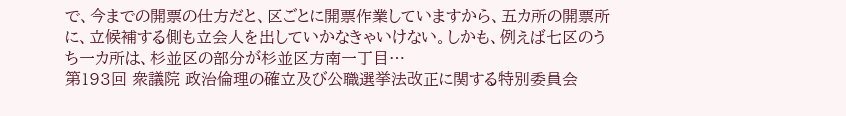で、今までの開票の仕方だと、区ごとに開票作業していますから、五カ所の開票所に、立候補する側も立会人を出していかなきゃいけない。しかも、例えば七区のうち一カ所は、杉並区の部分が杉並区方南一丁目…
第193回 衆議院 政治倫理の確立及び公職選挙法改正に関する特別委員会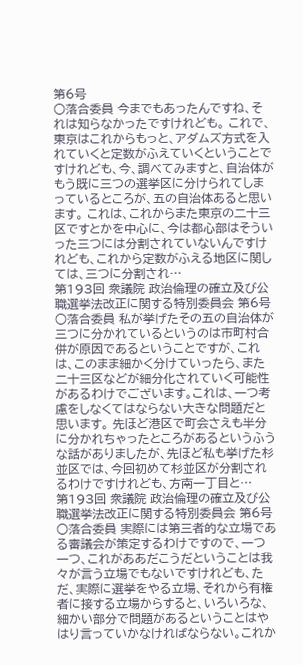第6号
○落合委員 今までもあったんですね、それは知らなかったですけれども。 これで、東京はこれからもっと、アダムズ方式を入れていくと定数がふえていくということですけれども、今、調べてみますと、自治体がもう既に三つの選挙区に分けられてしまっているところが、五の自治体あると思います。 これは、これからまた東京の二十三区ですとかを中心に、今は都心部はそういった三つには分割されていないんですけれども、これから定数がふえる地区に関しては、三つに分割され…
第193回 衆議院 政治倫理の確立及び公職選挙法改正に関する特別委員会 第6号
○落合委員 私が挙げたその五の自治体が三つに分かれているというのは市町村合併が原因であるということですが、これは、このまま細かく分けていったら、また二十三区などが細分化されていく可能性があるわけでございます。これは、一つ考慮をしなくてはならない大きな問題だと思います。 先ほど港区で町会さえも半分に分かれちゃったところがあるというふうな話がありましたが、先ほど私も挙げた杉並区では、今回初めて杉並区が分割されるわけですけれども、方南一丁目と…
第193回 衆議院 政治倫理の確立及び公職選挙法改正に関する特別委員会 第6号
○落合委員 実際には第三者的な立場である審議会が策定するわけですので、一つ一つ、これがああだこうだということは我々が言う立場でもないですけれども、ただ、実際に選挙をやる立場、それから有権者に接する立場からすると、いろいろな、細かい部分で問題があるということはやはり言っていかなければならない。これか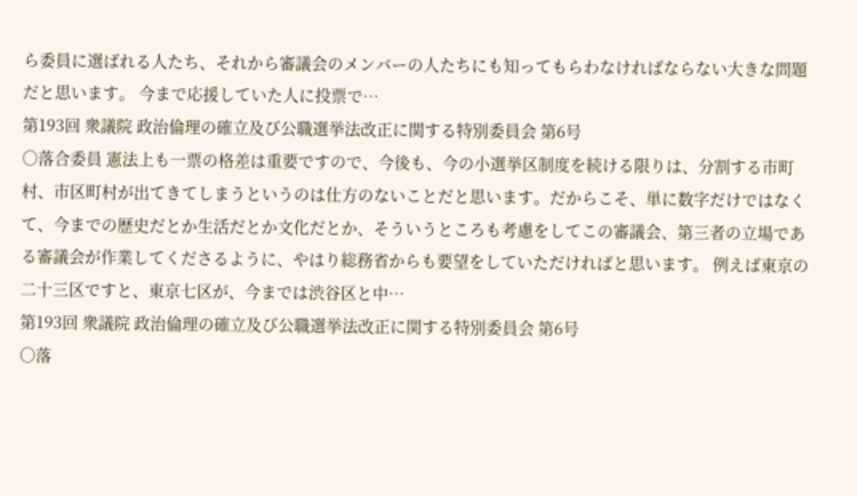ら委員に選ばれる人たち、それから審議会のメンバーの人たちにも知ってもらわなければならない大きな問題だと思います。 今まで応援していた人に投票で…
第193回 衆議院 政治倫理の確立及び公職選挙法改正に関する特別委員会 第6号
○落合委員 憲法上も一票の格差は重要ですので、今後も、今の小選挙区制度を続ける限りは、分割する市町村、市区町村が出てきてしまうというのは仕方のないことだと思います。だからこそ、単に数字だけではなくて、今までの歴史だとか生活だとか文化だとか、そういうところも考慮をしてこの審議会、第三者の立場である審議会が作業してくださるように、やはり総務省からも要望をしていただければと思います。 例えば東京の二十三区ですと、東京七区が、今までは渋谷区と中…
第193回 衆議院 政治倫理の確立及び公職選挙法改正に関する特別委員会 第6号
○落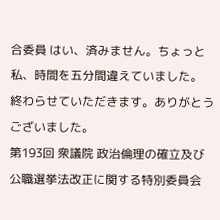合委員 はい、済みません。ちょっと私、時間を五分間違えていました。 終わらせていただきます。ありがとうございました。
第193回 衆議院 政治倫理の確立及び公職選挙法改正に関する特別委員会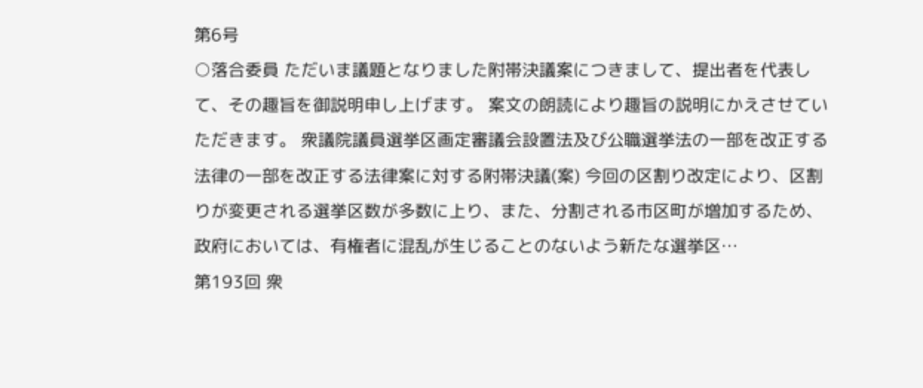第6号
○落合委員 ただいま議題となりました附帯決議案につきまして、提出者を代表して、その趣旨を御説明申し上げます。 案文の朗読により趣旨の説明にかえさせていただきます。 衆議院議員選挙区画定審議会設置法及び公職選挙法の一部を改正する法律の一部を改正する法律案に対する附帯決議(案) 今回の区割り改定により、区割りが変更される選挙区数が多数に上り、また、分割される市区町が増加するため、政府においては、有権者に混乱が生じることのないよう新たな選挙区…
第193回 衆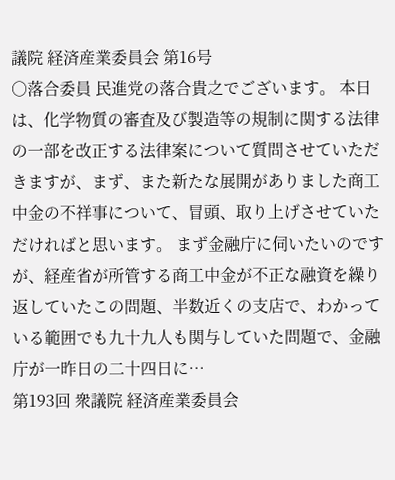議院 経済産業委員会 第16号
○落合委員 民進党の落合貴之でございます。 本日は、化学物質の審査及び製造等の規制に関する法律の一部を改正する法律案について質問させていただきますが、まず、また新たな展開がありました商工中金の不祥事について、冒頭、取り上げさせていただければと思います。 まず金融庁に伺いたいのですが、経産省が所管する商工中金が不正な融資を繰り返していたこの問題、半数近くの支店で、わかっている範囲でも九十九人も関与していた問題で、金融庁が一昨日の二十四日に…
第193回 衆議院 経済産業委員会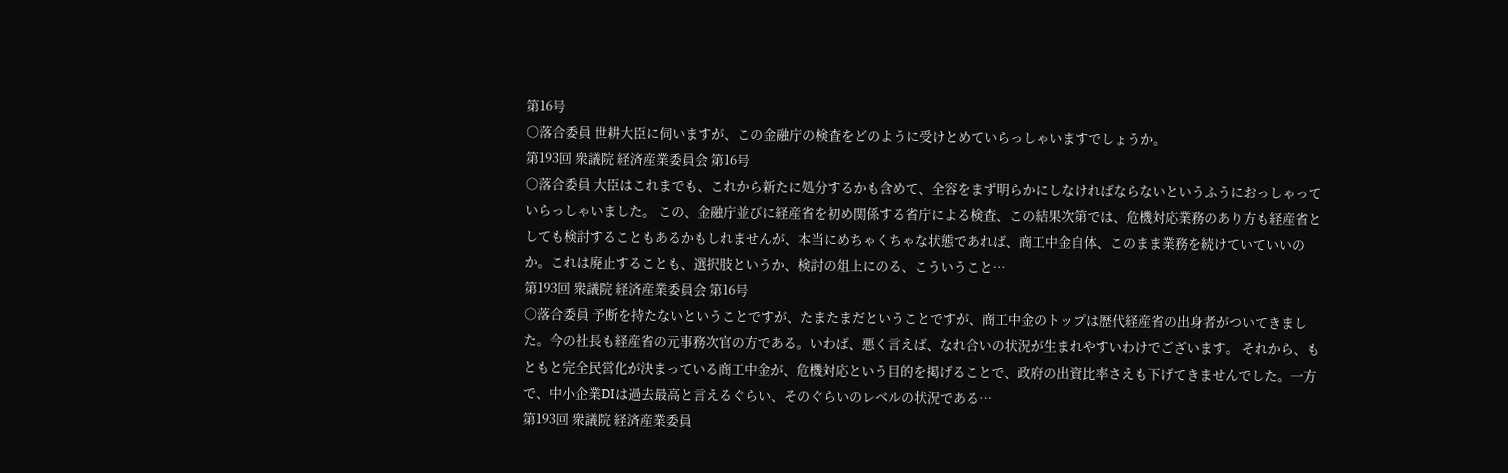第16号
○落合委員 世耕大臣に伺いますが、この金融庁の検査をどのように受けとめていらっしゃいますでしょうか。
第193回 衆議院 経済産業委員会 第16号
○落合委員 大臣はこれまでも、これから新たに処分するかも含めて、全容をまず明らかにしなければならないというふうにおっしゃっていらっしゃいました。 この、金融庁並びに経産省を初め関係する省庁による検査、この結果次第では、危機対応業務のあり方も経産省としても検討することもあるかもしれませんが、本当にめちゃくちゃな状態であれば、商工中金自体、このまま業務を続けていていいのか。これは廃止することも、選択肢というか、検討の俎上にのる、こういうこと…
第193回 衆議院 経済産業委員会 第16号
○落合委員 予断を持たないということですが、たまたまだということですが、商工中金のトップは歴代経産省の出身者がついてきました。今の社長も経産省の元事務次官の方である。いわば、悪く言えば、なれ合いの状況が生まれやすいわけでございます。 それから、もともと完全民営化が決まっている商工中金が、危機対応という目的を掲げることで、政府の出資比率さえも下げてきませんでした。一方で、中小企業DIは過去最高と言えるぐらい、そのぐらいのレベルの状況である…
第193回 衆議院 経済産業委員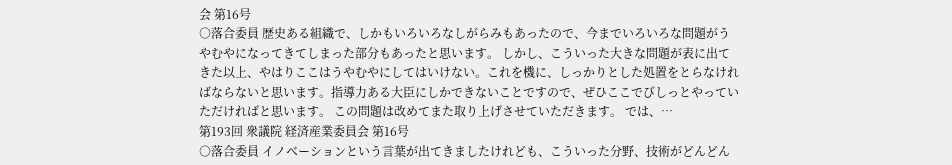会 第16号
○落合委員 歴史ある組織で、しかもいろいろなしがらみもあったので、今までいろいろな問題がうやむやになってきてしまった部分もあったと思います。 しかし、こういった大きな問題が表に出てきた以上、やはりここはうやむやにしてはいけない。これを機に、しっかりとした処置をとらなければならないと思います。指導力ある大臣にしかできないことですので、ぜひここでびしっとやっていただければと思います。 この問題は改めてまた取り上げさせていただきます。 では、…
第193回 衆議院 経済産業委員会 第16号
○落合委員 イノベーションという言葉が出てきましたけれども、こういった分野、技術がどんどん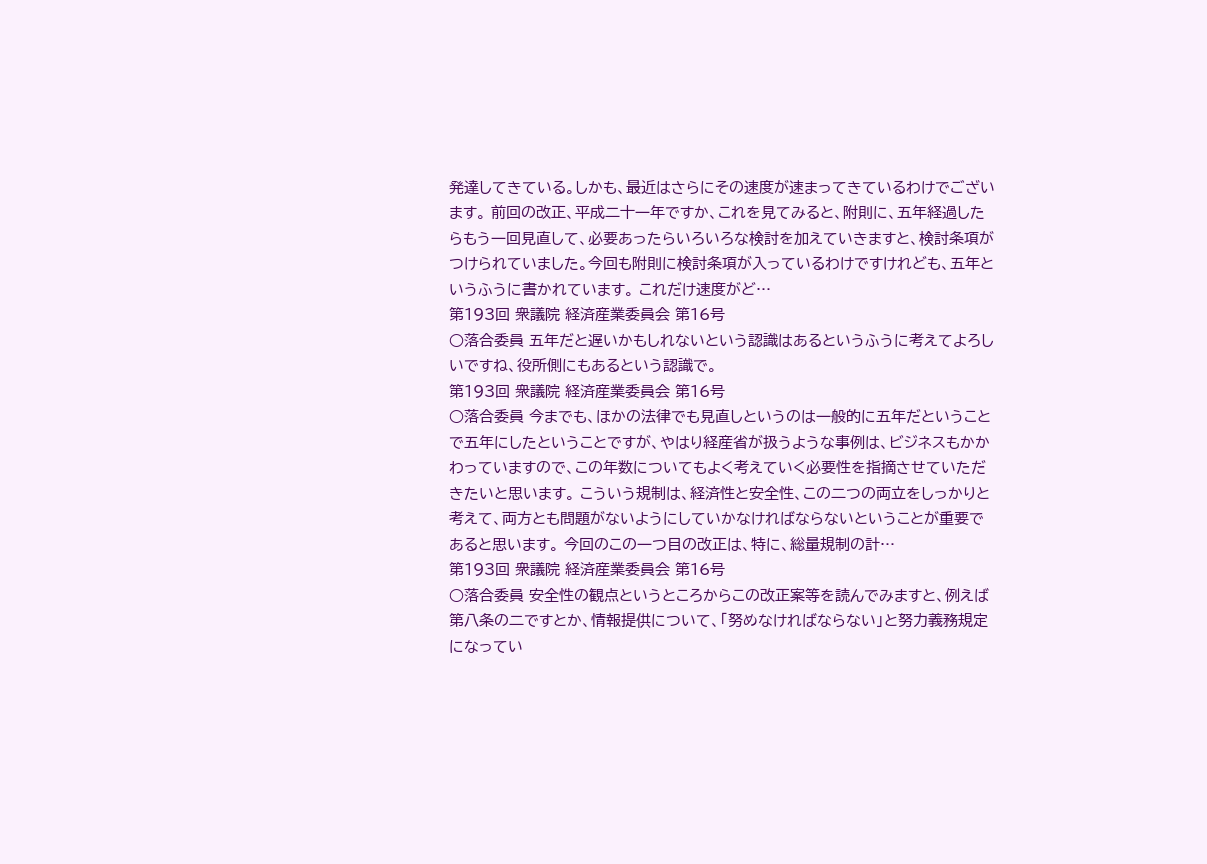発達してきている。しかも、最近はさらにその速度が速まってきているわけでございます。 前回の改正、平成二十一年ですか、これを見てみると、附則に、五年経過したらもう一回見直して、必要あったらいろいろな検討を加えていきますと、検討条項がつけられていました。今回も附則に検討条項が入っているわけですけれども、五年というふうに書かれています。 これだけ速度がど…
第193回 衆議院 経済産業委員会 第16号
○落合委員 五年だと遅いかもしれないという認識はあるというふうに考えてよろしいですね、役所側にもあるという認識で。
第193回 衆議院 経済産業委員会 第16号
○落合委員 今までも、ほかの法律でも見直しというのは一般的に五年だということで五年にしたということですが、やはり経産省が扱うような事例は、ビジネスもかかわっていますので、この年数についてもよく考えていく必要性を指摘させていただきたいと思います。 こういう規制は、経済性と安全性、この二つの両立をしっかりと考えて、両方とも問題がないようにしていかなければならないということが重要であると思います。 今回のこの一つ目の改正は、特に、総量規制の計…
第193回 衆議院 経済産業委員会 第16号
○落合委員 安全性の観点というところからこの改正案等を読んでみますと、例えば第八条の二ですとか、情報提供について、「努めなければならない」と努力義務規定になってい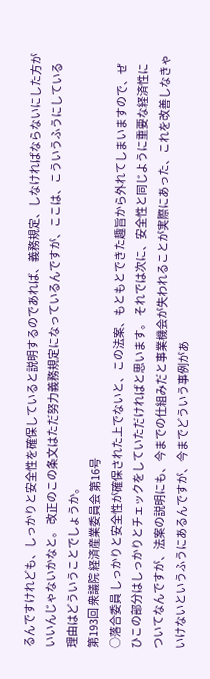るんですけれども、しっかりと安全性を確保していると説明するのであれば、義務規定、しなければならないにした方がいいんじゃないかなと。 改正のこの条文はただ努力義務規定になっているんですが、ここは、こういうふうにしている理由はどういうことでしょうか。
第193回 衆議院 経済産業委員会 第16号
○落合委員 しっかりと安全性が確保された上でないと、この法案、もともとできた趣旨から外れてしまいますので、ぜひこの部分はしっかりとチェックをしていただければと思います。 それでは次に、安全性と同じように重要な経済性についてなんですが、法案の説明にも、今までの仕組みだと事業機会が失われることが実際にあった、これを改善しなきゃいけないというふうにあるんですが、今までどういう事例があ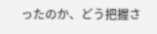ったのか、どう把握さ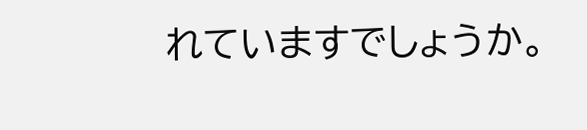れていますでしょうか。